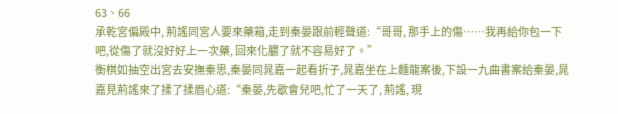63、66
承乾宮偏殿中, 荊謠同宮人要來藥箱,走到秦晏跟前輕聲道:“哥哥, 那手上的傷……我再給你包一下吧,從傷了就沒好好上一次藥, 回來化膿了就不容易好了。”
衡棋如抽空出宮去安撫秦思,秦晏同晁嘉一起看折子,晁嘉坐在上麵龍案後,下設一九曲書案給秦晏,晁嘉見荊謠來了揉了揉眉心道:“秦晏,先歇會兒吧,忙了一天了, 荊謠, 現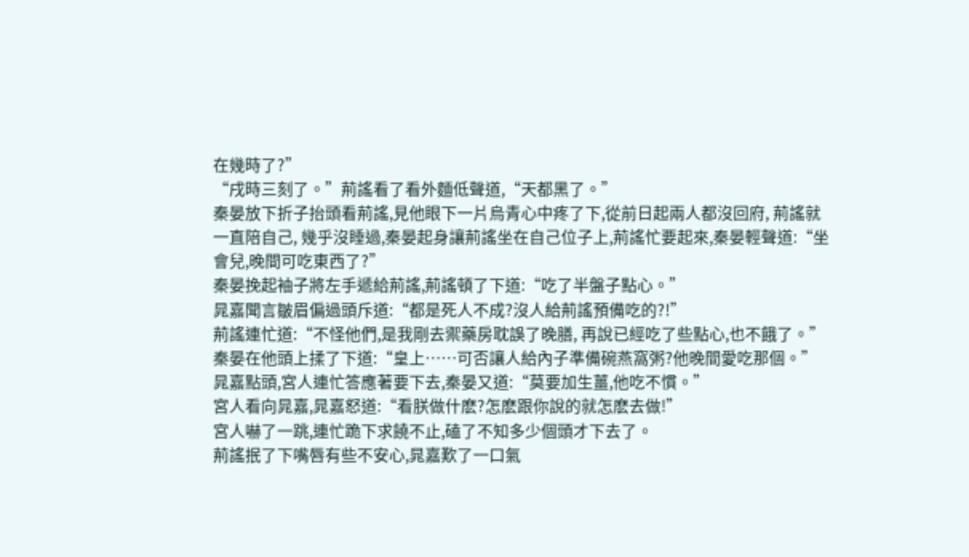在幾時了?”
“戌時三刻了。”荊謠看了看外麵低聲道,“天都黑了。”
秦晏放下折子抬頭看荊謠,見他眼下一片烏青心中疼了下,從前日起兩人都沒回府, 荊謠就一直陪自己, 幾乎沒睡過,秦晏起身讓荊謠坐在自己位子上,荊謠忙要起來,秦晏輕聲道:“坐會兒,晚間可吃東西了?”
秦晏挽起袖子將左手遞給荊謠,荊謠頓了下道:“吃了半盤子點心。”
晁嘉聞言皺眉偏過頭斥道:“都是死人不成?沒人給荊謠預備吃的?!”
荊謠連忙道:“不怪他們,是我剛去禦藥房耽誤了晚膳, 再說已經吃了些點心,也不餓了。”
秦晏在他頭上揉了下道:“皇上……可否讓人給內子準備碗燕窩粥?他晚間愛吃那個。”
晁嘉點頭,宮人連忙答應著要下去,秦晏又道:“莫要加生薑,他吃不慣。”
宮人看向晁嘉,晁嘉怒道:“看朕做什麽?怎麽跟你說的就怎麽去做!”
宮人嚇了一跳,連忙跪下求饒不止,磕了不知多少個頭才下去了。
荊謠抿了下嘴唇有些不安心,晁嘉歎了一口氣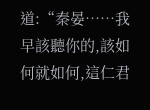道:“秦晏……我早該聽你的,該如何就如何,這仁君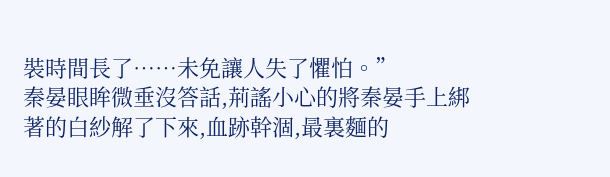裝時間長了……未免讓人失了懼怕。”
秦晏眼眸微垂沒答話,荊謠小心的將秦晏手上綁著的白紗解了下來,血跡幹涸,最裏麵的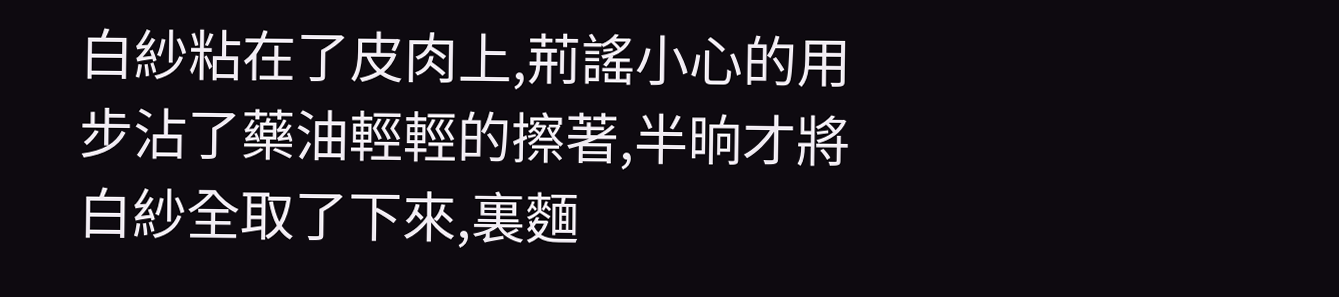白紗粘在了皮肉上,荊謠小心的用步沾了藥油輕輕的擦著,半晌才將白紗全取了下來,裏麵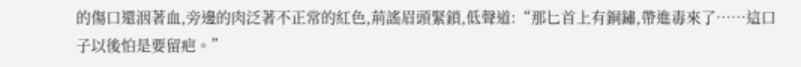的傷口還洇著血,旁邊的肉泛著不正常的紅色,荊謠眉頭緊鎖,低聲道:“那匕首上有銅鏽,帶進毒來了……這口子以後怕是要留疤。”